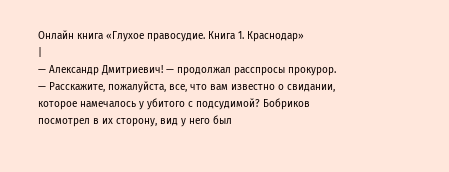Онлайн книга «Глухое правосудие. Книга 1. Краснодар»
|
— Александр Дмитриевич! — продолжал расспросы прокурор. — Расскажите, пожалуйста, все, что вам известно о свидании, которое намечалось у убитого с подсудимой? Бобриков посмотрел в их сторону, вид у него был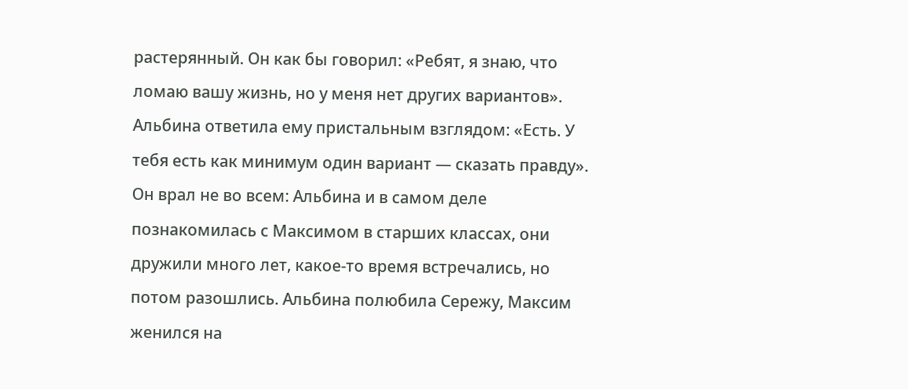растерянный. Он как бы говорил: «Ребят, я знаю, что ломаю вашу жизнь, но у меня нет других вариантов». Альбина ответила ему пристальным взглядом: «Есть. У тебя есть как минимум один вариант — сказать правду». Он врал не во всем: Альбина и в самом деле познакомилась с Максимом в старших классах, они дружили много лет, какое-то время встречались, но потом разошлись. Альбина полюбила Сережу, Максим женился на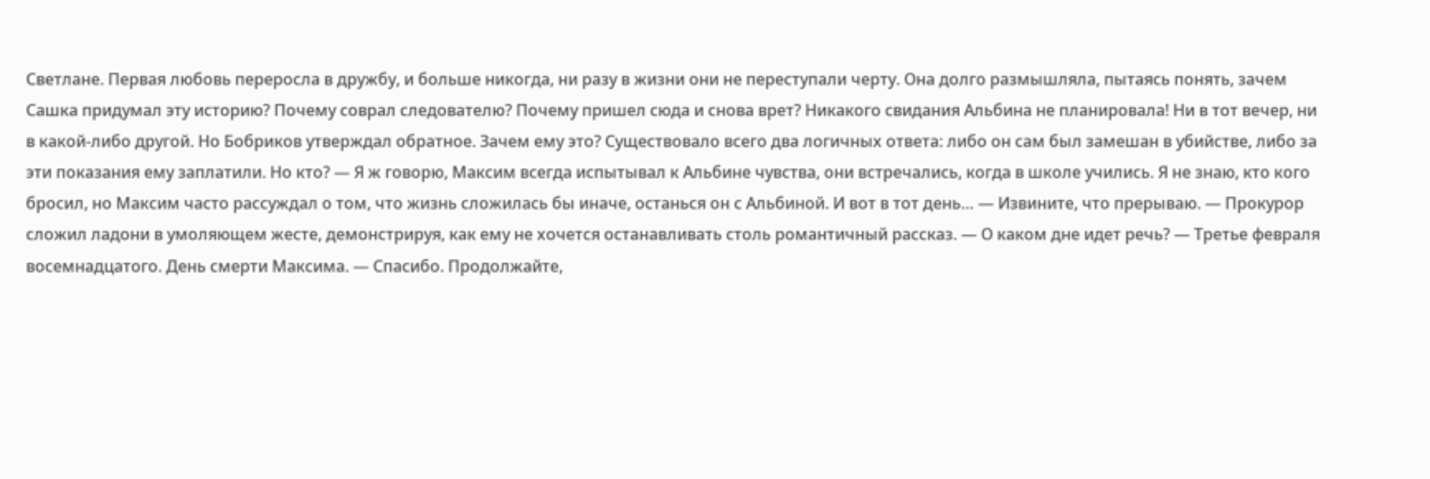Светлане. Первая любовь переросла в дружбу, и больше никогда, ни разу в жизни они не переступали черту. Она долго размышляла, пытаясь понять, зачем Сашка придумал эту историю? Почему соврал следователю? Почему пришел сюда и снова врет? Никакого свидания Альбина не планировала! Ни в тот вечер, ни в какой-либо другой. Но Бобриков утверждал обратное. Зачем ему это? Существовало всего два логичных ответа: либо он сам был замешан в убийстве, либо за эти показания ему заплатили. Но кто? — Я ж говорю, Максим всегда испытывал к Альбине чувства, они встречались, когда в школе учились. Я не знаю, кто кого бросил, но Максим часто рассуждал о том, что жизнь сложилась бы иначе, останься он с Альбиной. И вот в тот день… — Извините, что прерываю. — Прокурор сложил ладони в умоляющем жесте, демонстрируя, как ему не хочется останавливать столь романтичный рассказ. — О каком дне идет речь? — Третье февраля восемнадцатого. День смерти Максима. — Спасибо. Продолжайте,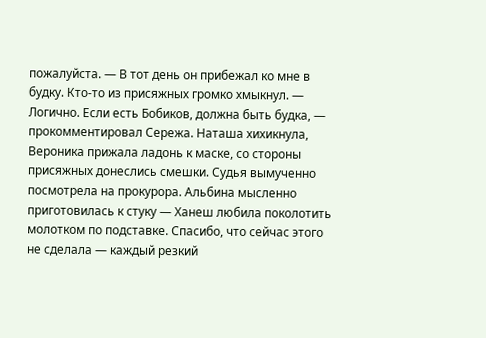пожалуйста. — В тот день он прибежал ко мне в будку. Кто-то из присяжных громко хмыкнул. — Логично. Если есть Бобиков, должна быть будка, — прокомментировал Сережа. Наташа хихикнула, Вероника прижала ладонь к маске, со стороны присяжных донеслись смешки. Судья вымученно посмотрела на прокурора. Альбина мысленно приготовилась к стуку — Ханеш любила поколотить молотком по подставке. Спасибо, что сейчас этого не сделала — каждый резкий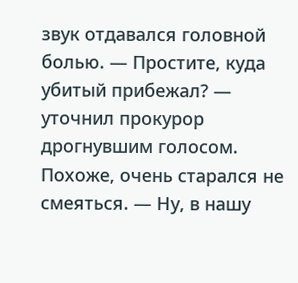звук отдавался головной болью. — Простите, куда убитый прибежал? — уточнил прокурор дрогнувшим голосом. Похоже, очень старался не смеяться. — Ну, в нашу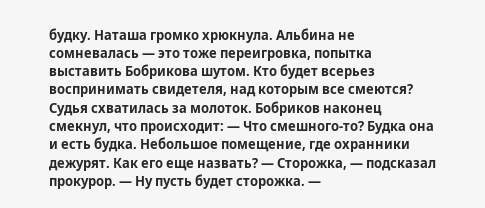будку. Наташа громко хрюкнула. Альбина не сомневалась — это тоже переигровка, попытка выставить Бобрикова шутом. Кто будет всерьез воспринимать свидетеля, над которым все смеются? Судья схватилась за молоток. Бобриков наконец смекнул, что происходит: — Что смешного-то? Будка она и есть будка. Небольшое помещение, где охранники дежурят. Как его еще назвать? — Сторожка, — подсказал прокурор. — Ну пусть будет сторожка. —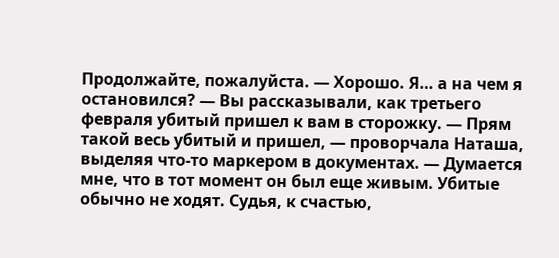Продолжайте, пожалуйста. — Хорошо. Я… а на чем я остановился? — Вы рассказывали, как третьего февраля убитый пришел к вам в сторожку. — Прям такой весь убитый и пришел, — проворчала Наташа, выделяя что-то маркером в документах. — Думается мне, что в тот момент он был еще живым. Убитые обычно не ходят. Судья, к счастью,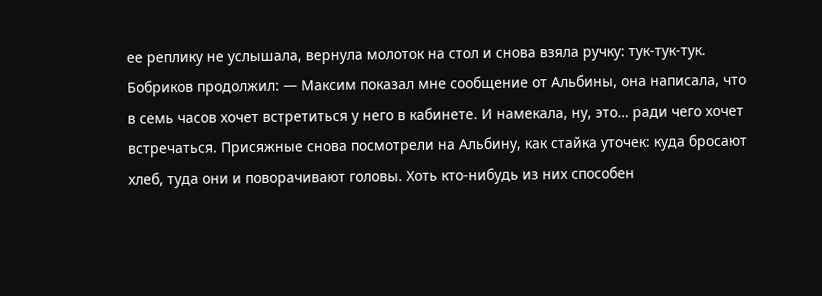ее реплику не услышала, вернула молоток на стол и снова взяла ручку: тук-тук-тук. Бобриков продолжил: — Максим показал мне сообщение от Альбины, она написала, что в семь часов хочет встретиться у него в кабинете. И намекала, ну, это… ради чего хочет встречаться. Присяжные снова посмотрели на Альбину, как стайка уточек: куда бросают хлеб, туда они и поворачивают головы. Хоть кто-нибудь из них способен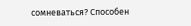сомневаться? Способен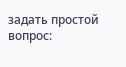задать простой вопрос: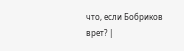что, если Бобриков врет? |